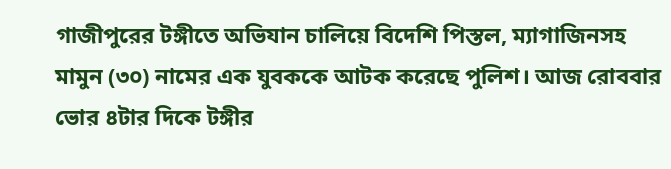গাজীপুরের টঙ্গীতে অভিযান চালিয়ে বিদেশি পিস্তল, ম্যাগাজিনসহ মামুন (৩০) নামের এক যুবককে আটক করেছে পুলিশ। আজ রোববার ভোর ৪টার দিকে টঙ্গীর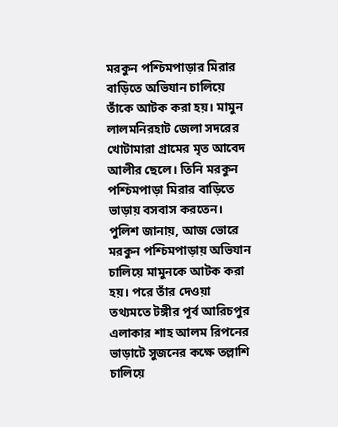মরকুন পশ্চিমপাড়ার মিরার বাড়িতে অভিযান চালিয়ে তাঁকে আটক করা হয়। মামুন লালমনিরহাট জেলা সদরের খোটামারা গ্রামের মৃত আবেদ আলীর ছেলে। তিনি মরকুন পশ্চিমপাড়া মিরার বাড়িতে ভাড়ায় বসবাস করতেন।
পুলিশ জানায়, আজ ভোরে মরকুন পশ্চিমপাড়ায় অভিযান চালিয়ে মামুনকে আটক করা হয়। পরে তাঁর দেওয়া তথ্যমতে টঙ্গীর পূর্ব আরিচপুর এলাকার শাহ আলম রিপনের ভাড়াটে সুজনের কক্ষে তল্লাশি চালিয়ে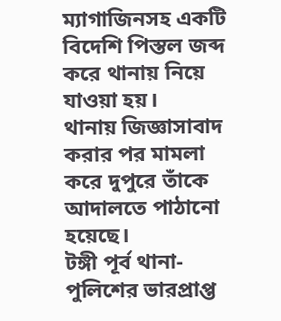ম্যাগাজিনসহ একটি বিদেশি পিস্তল জব্দ করে থানায় নিয়ে যাওয়া হয়।
থানায় জিজ্ঞাসাবাদ করার পর মামলা করে দুপুরে তাঁকে আদালতে পাঠানো হয়েছে।
টঙ্গী পূর্ব থানা-পুলিশের ভারপ্রাপ্ত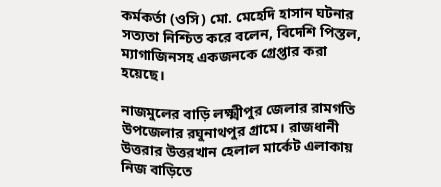কর্মকর্তা (ওসি) মো. মেহেদি হাসান ঘটনার সত্যতা নিশ্চিত করে বলেন, বিদেশি পিস্তল, ম্যাগাজিনসহ একজনকে গ্রেপ্তার করা হয়েছে।

নাজমুলের বাড়ি লক্ষ্মীপুর জেলার রামগতি উপজেলার রঘুনাথপুর গ্রামে। রাজধানী উত্তরার উত্তরখান হেলাল মার্কেট এলাকায় নিজ বাড়িতে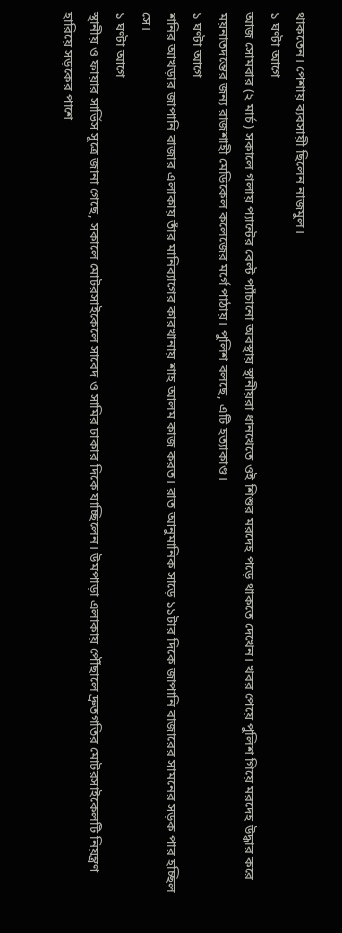থাকতেন। পেশায় ব্যবসায়ী ছিলেন নাজমুল।
১ ঘণ্টা আগে
আজ সোমবার (২ মার্চ) সকালে গলায় প্যান্টের বেল্ট প্যাঁচানো অবস্থায় স্থানীয়রা ধানখেতে ওই শিশুর মরদেহ পড়ে থাকতে দেখেন। খবর পেয়ে পুলিশ গিয়ে মরদেহ উদ্ধার করে ময়নাতদন্তের জন্য রাজশাহী মেডিকেল কলেজের মর্গে পাঠায়। পুলিশ বলছে, এটি হত্যাকাণ্ড।
১ ঘণ্টা আগে
শনির আখড়ার জাপানি বাজার এলাকায় তাঁর মানিব্যাগের কারখানায় শাহ আলম কাজ করত। রাত আনুমানিক সাড়ে ১১টার দিকে জাপানি বাজারের সামনের সড়ক পার হচ্ছিল সে।
১ ঘণ্টা আগে
স্থানীয় ও ফায়ার সার্ভিস সূত্রে জানা গেছে, সকালে মোটরসাইকেলে সাবেদ ও সামির ঢাকার দিকে যাচ্ছিলেন। উমপাড়া এলাকায় পৌঁছালে দ্রুতগতির মোটরসাইকেলটি নিয়ন্ত্রণ হারিয়ে সড়কের পাশে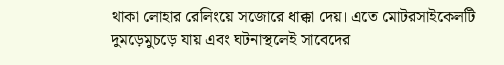থাকা লোহার রেলিংয়ে সজোরে ধাক্কা দেয়। এতে মোটরসাইকেলটি দুমড়েমুচড়ে যায় এবং ঘটনাস্থলেই সাবেদের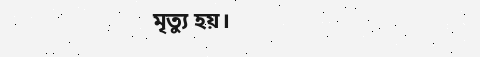মৃত্যু হয়।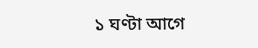১ ঘণ্টা আগে